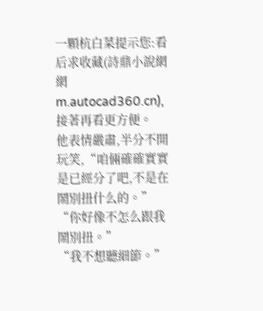一顆杭白菜提示您:看后求收藏(詩鼎小說網網m.autocad360.cn),接著再看更方便。
他表情嚴肅,半分不開玩笑,“咱倆確確實實是已經分了吧,不是在鬧別扭什么的。”
“你好像不怎么跟我鬧別扭。”
“我不想聽細節。”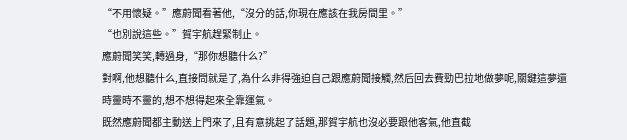“不用懷疑。”應蔚聞看著他,“沒分的話,你現在應該在我房間里。”
“也別說這些。”賀宇航趕緊制止。
應蔚聞笑笑,轉過身,“那你想聽什么?”
對啊,他想聽什么,直接問就是了,為什么非得強迫自己跟應蔚聞接觸,然后回去費勁巴拉地做夢呢,關鍵這夢還時靈時不靈的,想不想得起來全靠運氣。
既然應蔚聞都主動送上門來了,且有意挑起了話題,那賀宇航也沒必要跟他客氣,他直截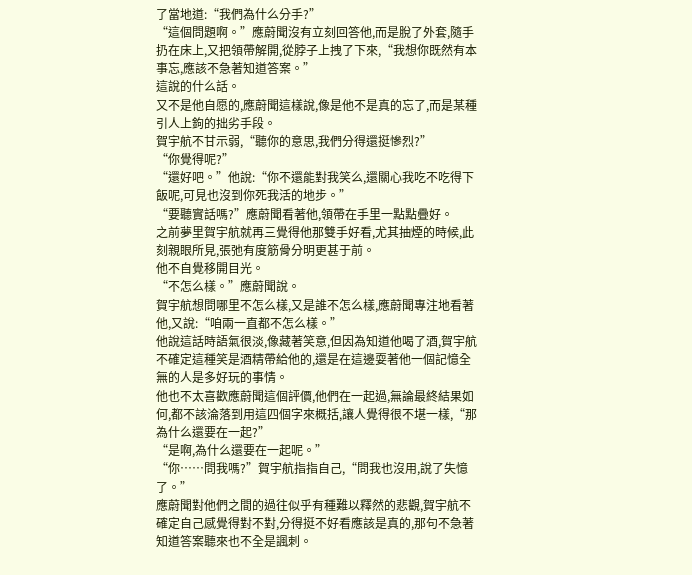了當地道:“我們為什么分手?”
“這個問題啊。”應蔚聞沒有立刻回答他,而是脫了外套,隨手扔在床上,又把領帶解開,從脖子上拽了下來,“我想你既然有本事忘,應該不急著知道答案。”
這說的什么話。
又不是他自愿的,應蔚聞這樣說,像是他不是真的忘了,而是某種引人上鉤的拙劣手段。
賀宇航不甘示弱,“聽你的意思,我們分得還挺慘烈?”
“你覺得呢?”
“還好吧。”他說:“你不還能對我笑么,還關心我吃不吃得下飯呢,可見也沒到你死我活的地步。”
“要聽實話嗎?”應蔚聞看著他,領帶在手里一點點疊好。
之前夢里賀宇航就再三覺得他那雙手好看,尤其抽煙的時候,此刻親眼所見,張弛有度筋骨分明更甚于前。
他不自覺移開目光。
“不怎么樣。”應蔚聞說。
賀宇航想問哪里不怎么樣,又是誰不怎么樣,應蔚聞專注地看著他,又說:“咱兩一直都不怎么樣。”
他說這話時語氣很淡,像藏著笑意,但因為知道他喝了酒,賀宇航不確定這種笑是酒精帶給他的,還是在這邊耍著他一個記憶全無的人是多好玩的事情。
他也不太喜歡應蔚聞這個評價,他們在一起過,無論最終結果如何,都不該淪落到用這四個字來概括,讓人覺得很不堪一樣,“那為什么還要在一起?”
“是啊,為什么還要在一起呢。”
“你……問我嗎?”賀宇航指指自己,“問我也沒用,說了失憶了。”
應蔚聞對他們之間的過往似乎有種難以釋然的悲觀,賀宇航不確定自己感覺得對不對,分得挺不好看應該是真的,那句不急著知道答案聽來也不全是諷刺。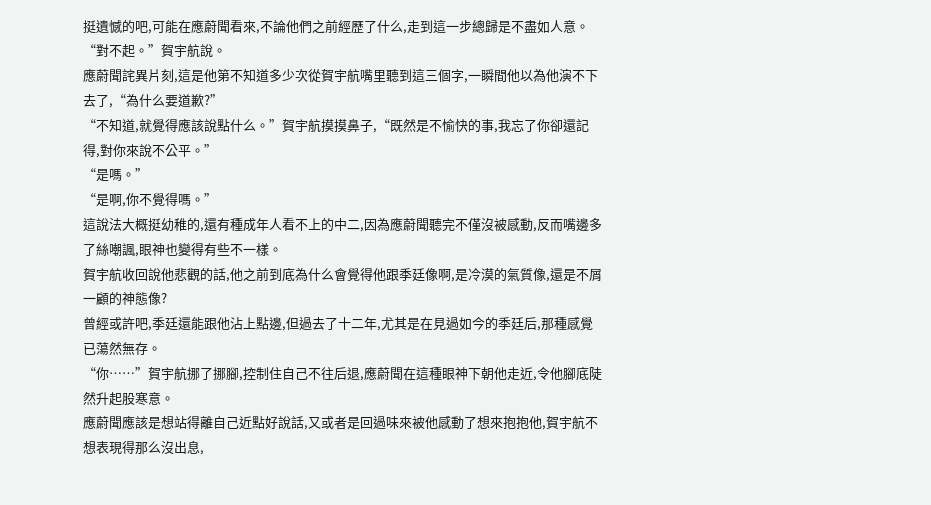挺遺憾的吧,可能在應蔚聞看來,不論他們之前經歷了什么,走到這一步總歸是不盡如人意。
“對不起。”賀宇航說。
應蔚聞詫異片刻,這是他第不知道多少次從賀宇航嘴里聽到這三個字,一瞬間他以為他演不下去了,“為什么要道歉?”
“不知道,就覺得應該說點什么。”賀宇航摸摸鼻子,“既然是不愉快的事,我忘了你卻還記得,對你來說不公平。”
“是嗎。”
“是啊,你不覺得嗎。”
這說法大概挺幼稚的,還有種成年人看不上的中二,因為應蔚聞聽完不僅沒被感動,反而嘴邊多了絲嘲諷,眼神也變得有些不一樣。
賀宇航收回說他悲觀的話,他之前到底為什么會覺得他跟季廷像啊,是冷漠的氣質像,還是不屑一顧的神態像?
曾經或許吧,季廷還能跟他沾上點邊,但過去了十二年,尤其是在見過如今的季廷后,那種感覺已蕩然無存。
“你……”賀宇航挪了挪腳,控制住自己不往后退,應蔚聞在這種眼神下朝他走近,令他腳底陡然升起股寒意。
應蔚聞應該是想站得離自己近點好說話,又或者是回過味來被他感動了想來抱抱他,賀宇航不想表現得那么沒出息,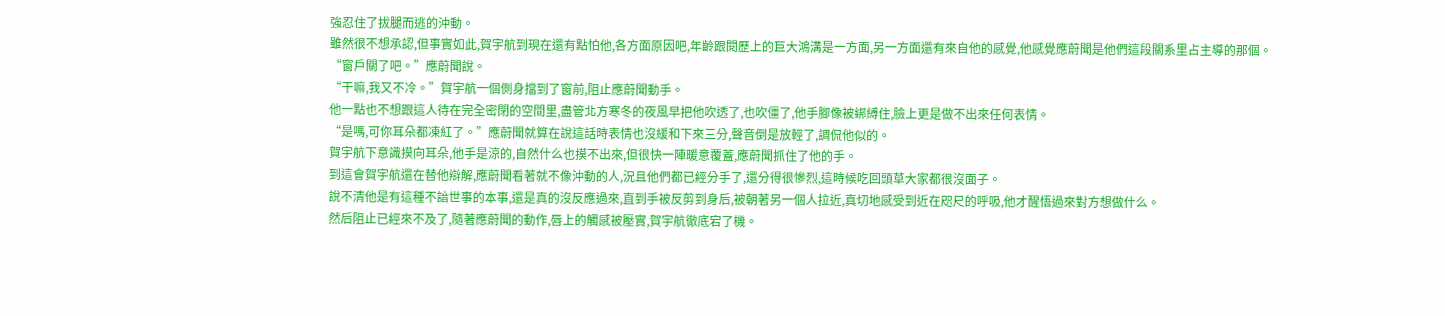強忍住了拔腿而逃的沖動。
雖然很不想承認,但事實如此,賀宇航到現在還有點怕他,各方面原因吧,年齡跟閱歷上的巨大鴻溝是一方面,另一方面還有來自他的感覺,他感覺應蔚聞是他們這段關系里占主導的那個。
“窗戶關了吧。”應蔚聞說。
“干嘛,我又不冷。”賀宇航一個側身擋到了窗前,阻止應蔚聞動手。
他一點也不想跟這人待在完全密閉的空間里,盡管北方寒冬的夜風早把他吹透了,也吹僵了,他手腳像被綁縛住,臉上更是做不出來任何表情。
“是嗎,可你耳朵都凍紅了。”應蔚聞就算在說這話時表情也沒緩和下來三分,聲音倒是放輕了,調侃他似的。
賀宇航下意識摸向耳朵,他手是涼的,自然什么也摸不出來,但很快一陣暖意覆蓋,應蔚聞抓住了他的手。
到這會賀宇航還在替他辯解,應蔚聞看著就不像沖動的人,況且他們都已經分手了,還分得很慘烈,這時候吃回頭草大家都很沒面子。
說不清他是有這種不諳世事的本事,還是真的沒反應過來,直到手被反剪到身后,被朝著另一個人拉近,真切地感受到近在咫尺的呼吸,他才醒悟過來對方想做什么。
然后阻止已經來不及了,隨著應蔚聞的動作,唇上的觸感被壓實,賀宇航徹底宕了機。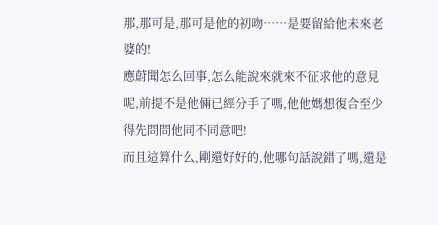那,那可是,那可是他的初吻……是要留給他未來老婆的!
應蔚聞怎么回事,怎么能說來就來不征求他的意見呢,前提不是他倆已經分手了嗎,他他媽想復合至少得先問問他同不同意吧!
而且這算什么,剛還好好的,他哪句話說錯了嗎,還是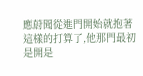應蔚聞從進門開始就抱著這樣的打算了,他那門最初是開是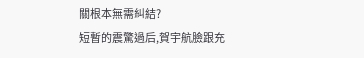關根本無需糾結?
短暫的震驚過后,賀宇航臉跟充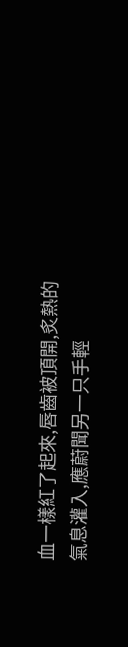血一樣紅了起來,唇齒被頂開,炙熱的氣息灌入,應蔚聞另一只手輕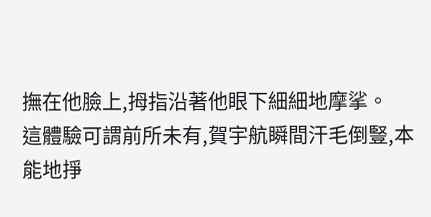撫在他臉上,拇指沿著他眼下細細地摩挲。
這體驗可謂前所未有,賀宇航瞬間汗毛倒豎,本能地掙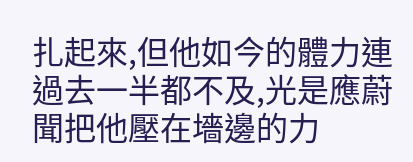扎起來,但他如今的體力連過去一半都不及,光是應蔚聞把他壓在墻邊的力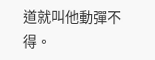道就叫他動彈不得。